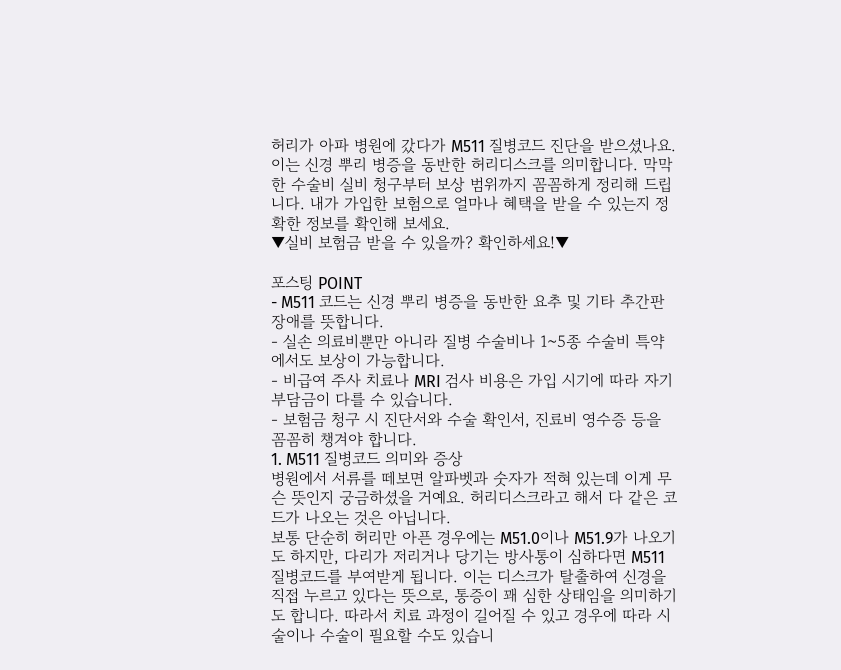허리가 아파 병원에 갔다가 M511 질병코드 진단을 받으셨나요. 이는 신경 뿌리 병증을 동반한 허리디스크를 의미합니다. 막막한 수술비 실비 청구부터 보상 범위까지 꼼꼼하게 정리해 드립니다. 내가 가입한 보험으로 얼마나 혜택을 받을 수 있는지 정확한 정보를 확인해 보세요.
▼실비 보험금 받을 수 있을까? 확인하세요!▼

포스팅 POINT
- M511 코드는 신경 뿌리 병증을 동반한 요추 및 기타 추간판 장애를 뜻합니다.
- 실손 의료비뿐만 아니라 질병 수술비나 1~5종 수술비 특약에서도 보상이 가능합니다.
- 비급여 주사 치료나 MRI 검사 비용은 가입 시기에 따라 자기부담금이 다를 수 있습니다.
- 보험금 청구 시 진단서와 수술 확인서, 진료비 영수증 등을 꼼꼼히 챙겨야 합니다.
1. M511 질병코드 의미와 증상
병원에서 서류를 떼보면 알파벳과 숫자가 적혀 있는데 이게 무슨 뜻인지 궁금하셨을 거예요. 허리디스크라고 해서 다 같은 코드가 나오는 것은 아닙니다.
보통 단순히 허리만 아픈 경우에는 M51.0이나 M51.9가 나오기도 하지만, 다리가 저리거나 당기는 방사통이 심하다면 M511 질병코드를 부여받게 됩니다. 이는 디스크가 탈출하여 신경을 직접 누르고 있다는 뜻으로, 통증이 꽤 심한 상태임을 의미하기도 합니다. 따라서 치료 과정이 길어질 수 있고 경우에 따라 시술이나 수술이 필요할 수도 있습니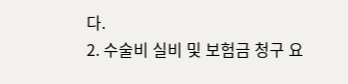다.
2. 수술비 실비 및 보험금 청구 요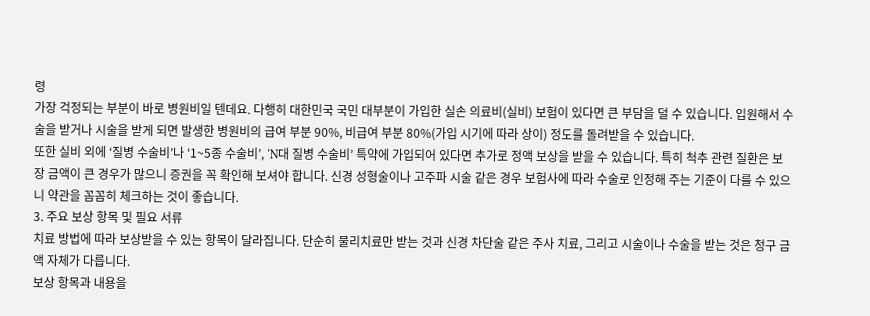령
가장 걱정되는 부분이 바로 병원비일 텐데요. 다행히 대한민국 국민 대부분이 가입한 실손 의료비(실비) 보험이 있다면 큰 부담을 덜 수 있습니다. 입원해서 수술을 받거나 시술을 받게 되면 발생한 병원비의 급여 부분 90%, 비급여 부분 80%(가입 시기에 따라 상이) 정도를 돌려받을 수 있습니다.
또한 실비 외에 ‘질병 수술비’나 ‘1~5종 수술비’, ‘N대 질병 수술비’ 특약에 가입되어 있다면 추가로 정액 보상을 받을 수 있습니다. 특히 척추 관련 질환은 보장 금액이 큰 경우가 많으니 증권을 꼭 확인해 보셔야 합니다. 신경 성형술이나 고주파 시술 같은 경우 보험사에 따라 수술로 인정해 주는 기준이 다를 수 있으니 약관을 꼼꼼히 체크하는 것이 좋습니다.
3. 주요 보상 항목 및 필요 서류
치료 방법에 따라 보상받을 수 있는 항목이 달라집니다. 단순히 물리치료만 받는 것과 신경 차단술 같은 주사 치료, 그리고 시술이나 수술을 받는 것은 청구 금액 자체가 다릅니다.
보상 항목과 내용을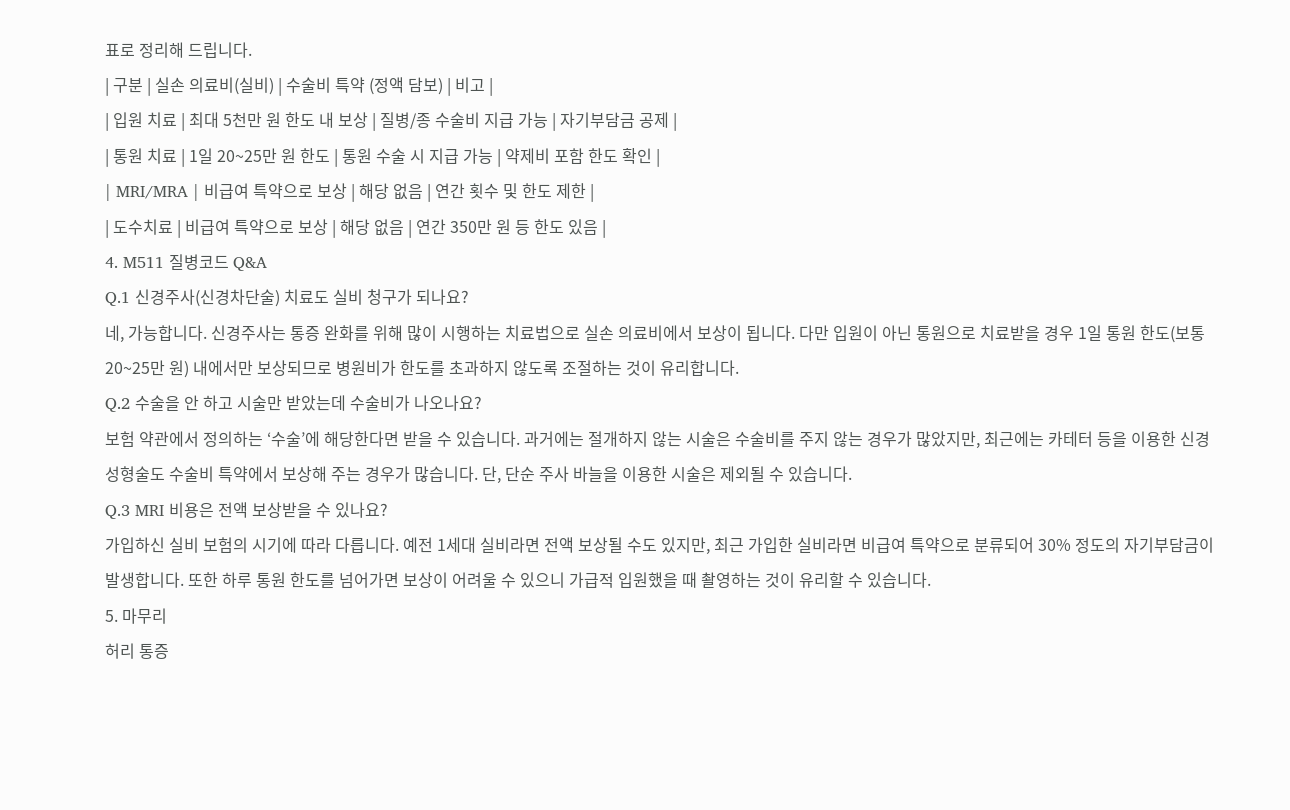표로 정리해 드립니다.
| 구분 | 실손 의료비(실비) | 수술비 특약 (정액 담보) | 비고 |
| 입원 치료 | 최대 5천만 원 한도 내 보상 | 질병/종 수술비 지급 가능 | 자기부담금 공제 |
| 통원 치료 | 1일 20~25만 원 한도 | 통원 수술 시 지급 가능 | 약제비 포함 한도 확인 |
| MRI/MRA | 비급여 특약으로 보상 | 해당 없음 | 연간 횟수 및 한도 제한 |
| 도수치료 | 비급여 특약으로 보상 | 해당 없음 | 연간 350만 원 등 한도 있음 |
4. M511 질병코드 Q&A
Q.1 신경주사(신경차단술) 치료도 실비 청구가 되나요?
네, 가능합니다. 신경주사는 통증 완화를 위해 많이 시행하는 치료법으로 실손 의료비에서 보상이 됩니다. 다만 입원이 아닌 통원으로 치료받을 경우 1일 통원 한도(보통 20~25만 원) 내에서만 보상되므로 병원비가 한도를 초과하지 않도록 조절하는 것이 유리합니다.
Q.2 수술을 안 하고 시술만 받았는데 수술비가 나오나요?
보험 약관에서 정의하는 ‘수술’에 해당한다면 받을 수 있습니다. 과거에는 절개하지 않는 시술은 수술비를 주지 않는 경우가 많았지만, 최근에는 카테터 등을 이용한 신경 성형술도 수술비 특약에서 보상해 주는 경우가 많습니다. 단, 단순 주사 바늘을 이용한 시술은 제외될 수 있습니다.
Q.3 MRI 비용은 전액 보상받을 수 있나요?
가입하신 실비 보험의 시기에 따라 다릅니다. 예전 1세대 실비라면 전액 보상될 수도 있지만, 최근 가입한 실비라면 비급여 특약으로 분류되어 30% 정도의 자기부담금이 발생합니다. 또한 하루 통원 한도를 넘어가면 보상이 어려울 수 있으니 가급적 입원했을 때 촬영하는 것이 유리할 수 있습니다.
5. 마무리
허리 통증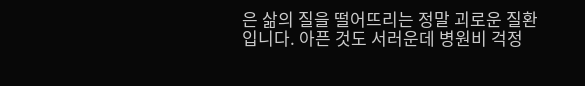은 삶의 질을 떨어뜨리는 정말 괴로운 질환입니다. 아픈 것도 서러운데 병원비 걱정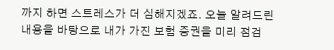까지 하면 스트레스가 더 심해지겠죠. 오늘 알려드린 내용을 바탕으로 내가 가진 보험 증권을 미리 점검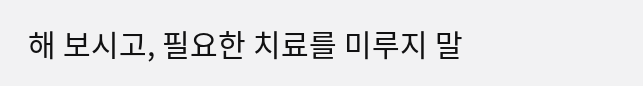해 보시고, 필요한 치료를 미루지 말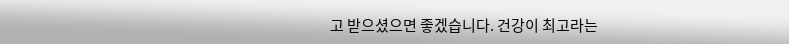고 받으셨으면 좋겠습니다. 건강이 최고라는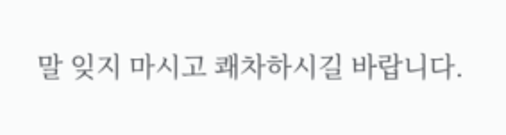말 잊지 마시고 쾌차하시길 바랍니다.